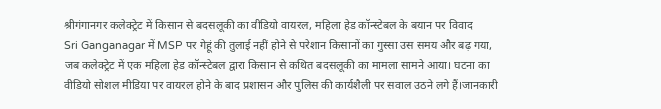श्रीगंगानगर कलेक्ट्रेट में किसान से बदसलूकी का वीडियो वायरल, महिला हेड कॉन्स्टेबल के बयान पर विवाद
Sri Ganganagar में MSP पर गेहूं की तुलाई नहीं होने से परेशान किसानों का गुस्सा उस समय और बढ़ गया, जब कलेक्ट्रेट में एक महिला हेड कॉन्स्टेबल द्वारा किसान से कथित बदसलूकी का मामला सामने आया। घटना का वीडियो सोशल मीडिया पर वायरल होने के बाद प्रशासन और पुलिस की कार्यशैली पर सवाल उठने लगे हैं।जानकारी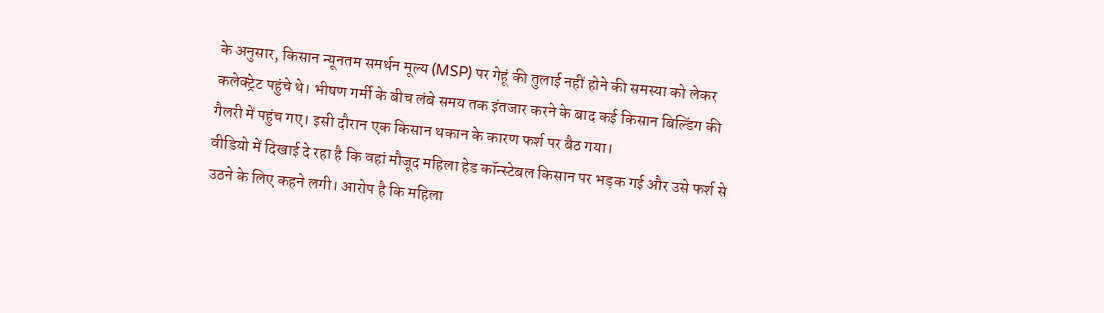के अनुसार, किसान न्यूनतम समर्थन मूल्य (MSP) पर गेहूं की तुलाई नहीं होने की समस्या को लेकर कलेक्ट्रेट पहुंचे थे। भीषण गर्मी के बीच लंबे समय तक इंतजार करने के बाद कई किसान बिल्डिंग की गैलरी में पहुंच गए। इसी दौरान एक किसान थकान के कारण फर्श पर बैठ गया।
वीडियो में दिखाई दे रहा है कि वहां मौजूद महिला हेड कॉन्स्टेबल किसान पर भड़क गई और उसे फर्श से उठने के लिए कहने लगी। आरोप है कि महिला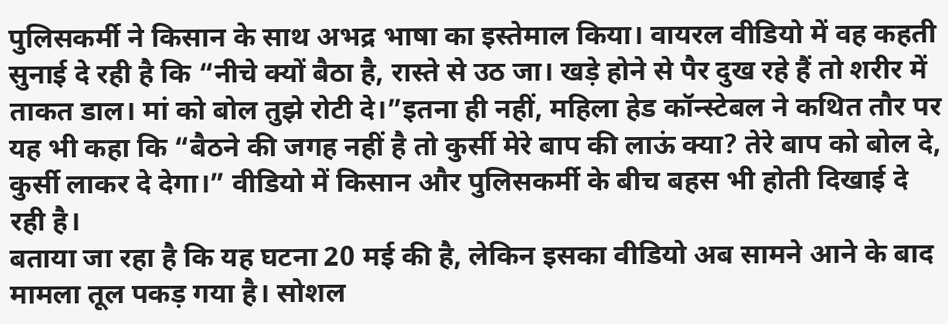पुलिसकर्मी ने किसान के साथ अभद्र भाषा का इस्तेमाल किया। वायरल वीडियो में वह कहती सुनाई दे रही है कि “नीचे क्यों बैठा है, रास्ते से उठ जा। खड़े होने से पैर दुख रहे हैं तो शरीर में ताकत डाल। मां को बोल तुझे रोटी दे।”इतना ही नहीं, महिला हेड कॉन्स्टेबल ने कथित तौर पर यह भी कहा कि “बैठने की जगह नहीं है तो कुर्सी मेरे बाप की लाऊं क्या? तेरे बाप को बोल दे, कुर्सी लाकर दे देगा।” वीडियो में किसान और पुलिसकर्मी के बीच बहस भी होती दिखाई दे रही है।
बताया जा रहा है कि यह घटना 20 मई की है, लेकिन इसका वीडियो अब सामने आने के बाद मामला तूल पकड़ गया है। सोशल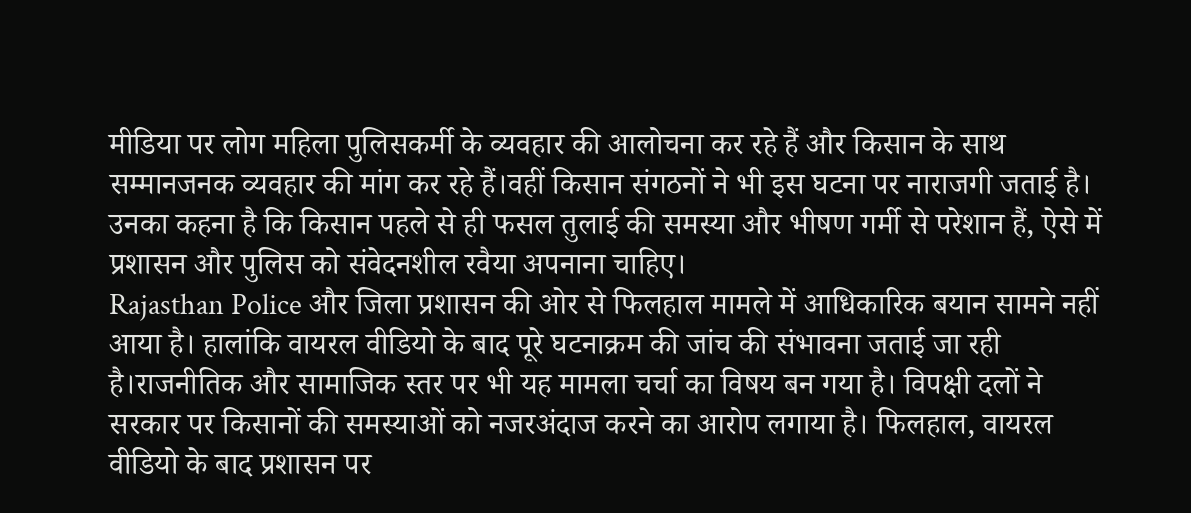मीडिया पर लोग महिला पुलिसकर्मी के व्यवहार की आलोचना कर रहे हैं और किसान के साथ सम्मानजनक व्यवहार की मांग कर रहे हैं।वहीं किसान संगठनों ने भी इस घटना पर नाराजगी जताई है। उनका कहना है कि किसान पहले से ही फसल तुलाई की समस्या और भीषण गर्मी से परेशान हैं, ऐसे में प्रशासन और पुलिस को संवेदनशील रवैया अपनाना चाहिए।
Rajasthan Police और जिला प्रशासन की ओर से फिलहाल मामले में आधिकारिक बयान सामने नहीं आया है। हालांकि वायरल वीडियो के बाद पूरे घटनाक्रम की जांच की संभावना जताई जा रही है।राजनीतिक और सामाजिक स्तर पर भी यह मामला चर्चा का विषय बन गया है। विपक्षी दलों ने सरकार पर किसानों की समस्याओं को नजरअंदाज करने का आरोप लगाया है। फिलहाल, वायरल वीडियो के बाद प्रशासन पर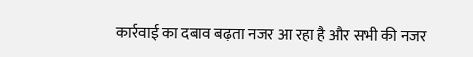कार्रवाई का दबाव बढ़ता नजर आ रहा है और सभी की नजर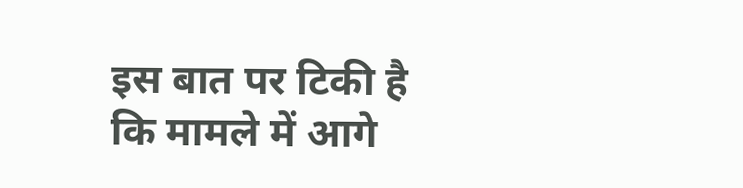इस बात पर टिकी है कि मामले में आगे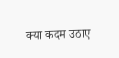क्या कदम उठाए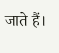जाते हैं।